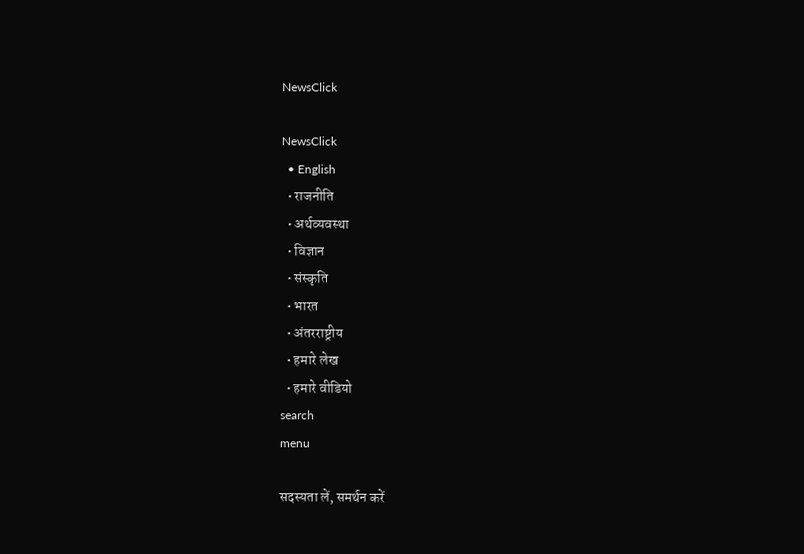NewsClick

NewsClick
  • English
  • राजनीति
  • अर्थव्यवस्था
  • विज्ञान
  • संस्कृति
  • भारत
  • अंतरराष्ट्रीय
  • हमारे लेख
  • हमारे वीडियो
search
menu

सदस्यता लें, समर्थन करें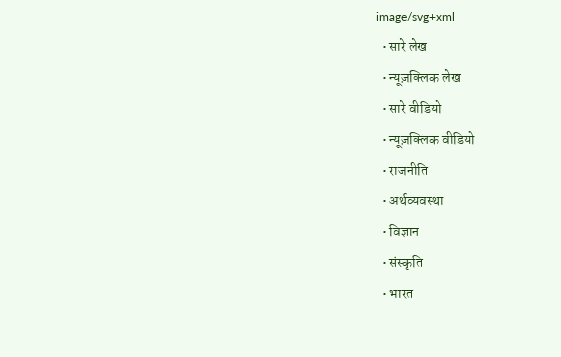image/svg+xml
  • सारे लेख
  • न्यूज़क्लिक लेख
  • सारे वीडियो
  • न्यूज़क्लिक वीडियो
  • राजनीति
  • अर्थव्यवस्था
  • विज्ञान
  • संस्कृति
  • भारत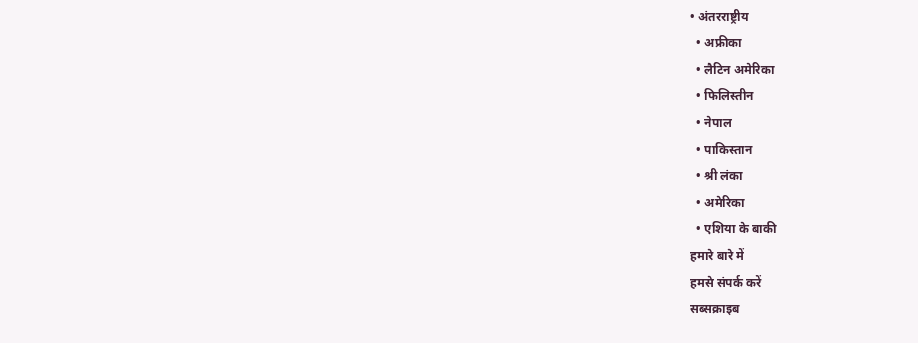• अंतरराष्ट्रीय
  • अफ्रीका
  • लैटिन अमेरिका
  • फिलिस्तीन
  • नेपाल
  • पाकिस्तान
  • श्री लंका
  • अमेरिका
  • एशिया के बाकी
हमारे बारे में
हमसे संपर्क करें
सब्सक्राइब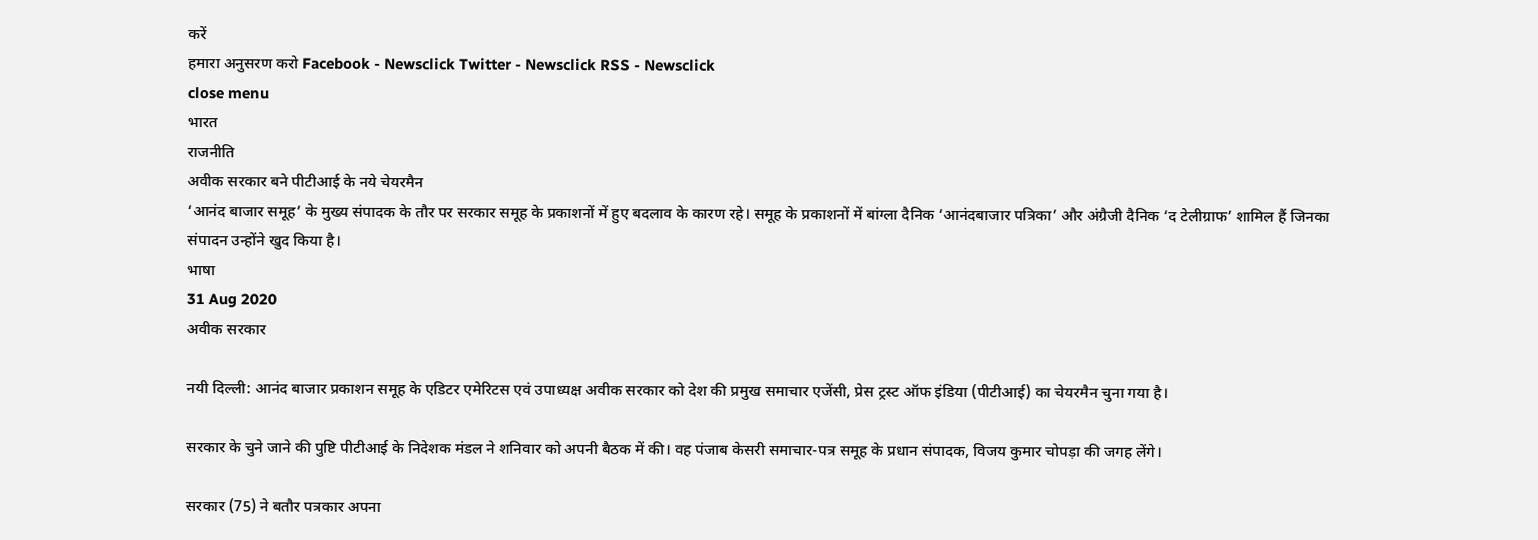करें
हमारा अनुसरण करो Facebook - Newsclick Twitter - Newsclick RSS - Newsclick
close menu
भारत
राजनीति
अवीक सरकार बने पीटीआई के नये चेयरमैन
‘आनंद बाजार समूह’ के मुख्य संपादक के तौर पर सरकार समूह के प्रकाशनों में हुए बदलाव के कारण रहे। समूह के प्रकाशनों में बांग्ला दैनिक ‘आनंदबाजार पत्रिका’ और अंग्रैजी दैनिक ‘द टेलीग्राफ’ शामिल हैं जिनका संपादन उन्होंने खुद किया है।
भाषा
31 Aug 2020
अवीक सरकार

नयी दिल्ली: आनंद बाजार प्रकाशन समूह के एडिटर एमेरिटस एवं उपाध्यक्ष अवीक सरकार को देश की प्रमुख समाचार एजेंसी, प्रेस ट्रस्ट ऑफ इंडिया (पीटीआई) का चेयरमैन चुना गया है।

सरकार के चुने जाने की पुष्टि पीटीआई के निदेशक मंडल ने शनिवार को अपनी बैठक में की। वह पंजाब केसरी समाचार-पत्र समूह के प्रधान संपादक, विजय कुमार चोपड़ा की जगह लेंगे।

सरकार (75) ने बतौर पत्रकार अपना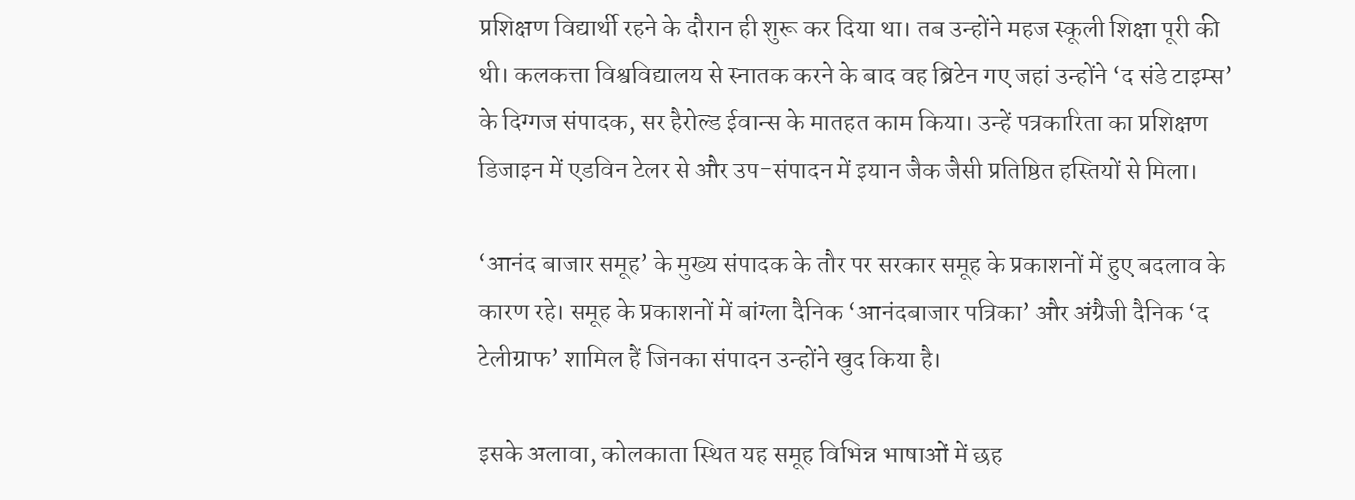प्रशिक्षण विद्यार्थी रहने के दौरान ही शुरू कर दिया था। तब उन्होंने महज स्कूली शिक्षा पूरी की थी। कलकत्ता विश्वविद्यालय से स्नातक करने के बाद वह ब्रिटेन गए जहां उन्होंने ‘द संडे टाइम्स’ के दिग्गज संपादक, सर हैरोल्ड ईवान्स के मातहत काम किया। उन्हें पत्रकारिता का प्रशिक्षण डिजाइन में एडविन टेलर से और उप-संपादन में इयान जैक जैसी प्रतिष्ठित हस्तियों से मिला।

‘आनंद बाजार समूह’ के मुख्य संपादक के तौर पर सरकार समूह के प्रकाशनों में हुए बदलाव के कारण रहे। समूह के प्रकाशनों में बांग्ला दैनिक ‘आनंदबाजार पत्रिका’ और अंग्रैजी दैनिक ‘द टेलीग्राफ’ शामिल हैं जिनका संपादन उन्होंने खुद किया है।

इसके अलावा, कोलकाता स्थित यह समूह विभिन्न भाषाओं में छह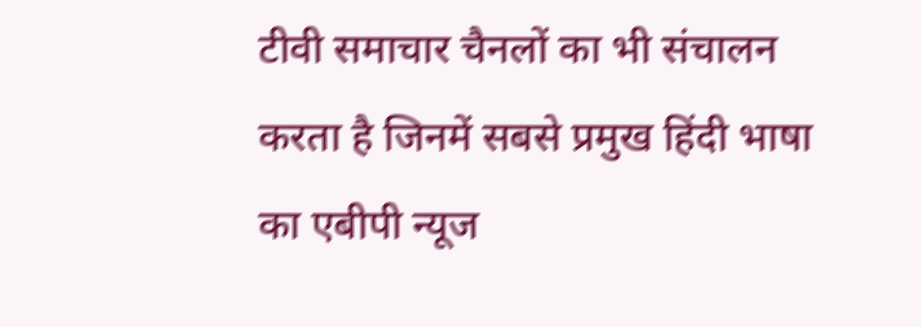टीवी समाचार चैनलों का भी संचालन करता है जिनमें सबसे प्रमुख हिंदी भाषा का एबीपी न्यूज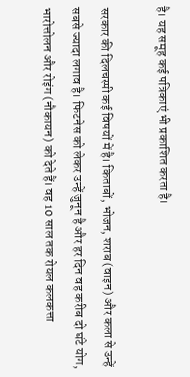है। यह समूह कई पत्रिकाएं भी प्रकाशित करता है।

सरकार की दिलचस्पी कई विषयों में है। किताबों, भोजन, शराब (वाइन) और कला से उन्हें सबसे ज्यादा लगाव है। फिटनेस को लेकर उन्हें जुनून है और हर दिन वह करीब दो घंटे योग, भारोत्तोलन और रोइंग (नौकायन) को देते हैं। वह 10 साल तक रोयल कलकत्ता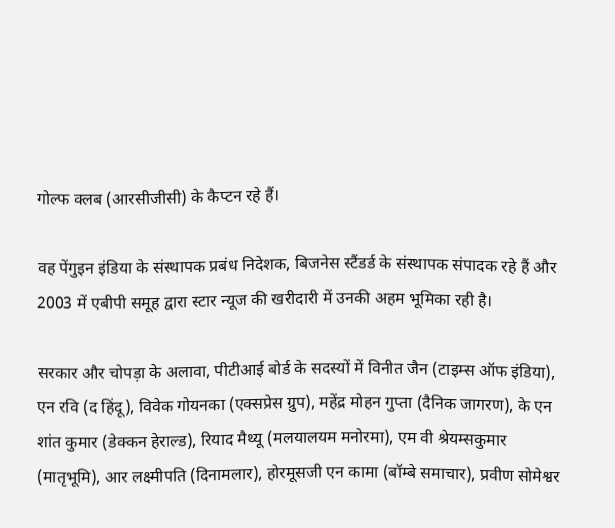गोल्फ क्लब (आरसीजीसी) के कैप्टन रहे हैं।

वह पेंगुइन इंडिया के संस्थापक प्रबंध निदेशक, बिजनेस स्टैंडर्ड के संस्थापक संपादक रहे हैं और 2003 में एबीपी समूह द्वारा स्टार न्यूज की खरीदारी में उनकी अहम भूमिका रही है।

सरकार और चोपड़ा के अलावा, पीटीआई बोर्ड के सदस्यों में विनीत जैन (टाइम्स ऑफ इंडिया), एन रवि (द हिंदू), विवेक गोयनका (एक्सप्रेस ग्रुप), महेंद्र मोहन गुप्ता (दैनिक जागरण), के एन शांत कुमार (डेक्कन हेराल्ड), रियाद मैथ्यू (मलयालयम मनोरमा), एम वी श्रेयम्सकुमार (मातृभूमि), आर लक्ष्मीपति (दिनामलार), होरमूसजी एन कामा (बॉम्बे समाचार), प्रवीण सोमेश्वर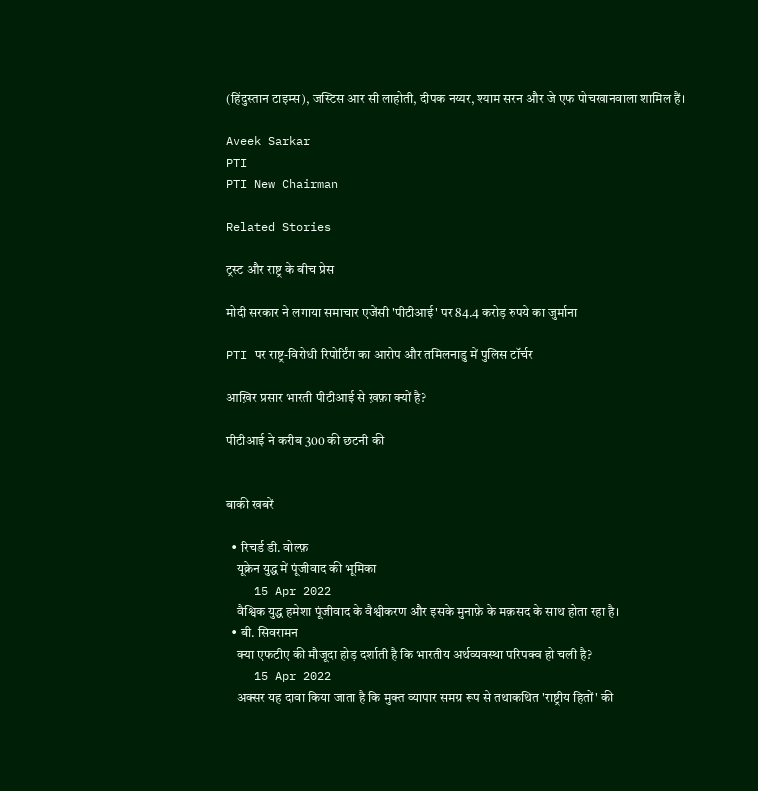(हिंदुस्तान टाइम्स), जस्टिस आर सी लाहोती, दीपक नय्यर, श्याम सरन और जे एफ पोचखानवाला शामिल हैं।

Aveek Sarkar
PTI
PTI New Chairman

Related Stories

ट्रस्ट और राष्ट्र के बीच प्रेस

मोदी सरकार ने लगाया समाचार एजेंसी 'पीटीआई' पर 84.4 करोड़ रुपये का जुर्माना

PTI पर राष्ट्र-विरोधी रिपोर्टिंग का आरोप और तमिलनाडु में पुलिस टॉर्चर

आख़िर प्रसार भारती पीटीआई से ख़फ़ा क्यों है?

पीटीआई ने करीब 300 की छटनी की


बाकी खबरें

  • रिचर्ड डी. वोल्फ़
    यूक्रेन युद्ध में पूंजीवाद की भूमिका
    15 Apr 2022
    वैश्विक युद्ध हमेशा पूंजीवाद के वैश्वीकरण और इसके मुनाफ़े के मक़सद के साथ होता रहा है।
  • बी. सिवरामन
    क्या एफटीए की मौजूदा होड़ दर्शाती है कि भारतीय अर्थव्यवस्था परिपक्व हो चली है?
    15 Apr 2022
    अक्सर यह दावा किया जाता है कि मुक्त व्यापार समग्र रूप से तथाकथित 'राष्ट्रीय हितों' की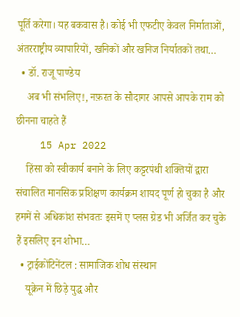पूर्ति करेगा। यह बकवास है। कोई भी एफटीए केवल निर्माताओं, अंतरराष्ट्रीय व्यापारियों, खनिकों और खनिज निर्यातकों तथा…
  • डॉ. राजू पाण्डेय
    अब भी संभलिए!, नफ़रत के सौदागर आपसे आपके राम को छीनना चाहते हैं
    15 Apr 2022
    हिंसा को स्वीकार्य बनाने के लिए कट्टरपंथी शक्तियों द्वारा संचालित मानसिक प्रशिक्षण कार्यक्रम शायद पूर्ण हो चुका है और हममें से अधिकांश संभवतः इसमें ए प्लस ग्रेड भी अर्जित कर चुके हैं इसलिए इन शोभा…
  • ट्राईकोंटिनेंटल : सामाजिक शोध संस्थान
    यूक्रेन में छिड़े युद्ध और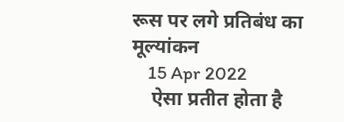रूस पर लगे प्रतिबंध का मूल्यांकन
    15 Apr 2022
    ऐसा प्रतीत होता है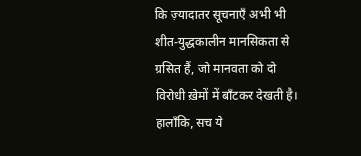कि ज़्यादातर सूचनाएँ अभी भी शीत-युद्धकालीन मानसिकता से ग्रसित हैं, जो मानवता को दो विरोधी ख़ेमों में बाँटकर देखती है। हालाँकि, सच ये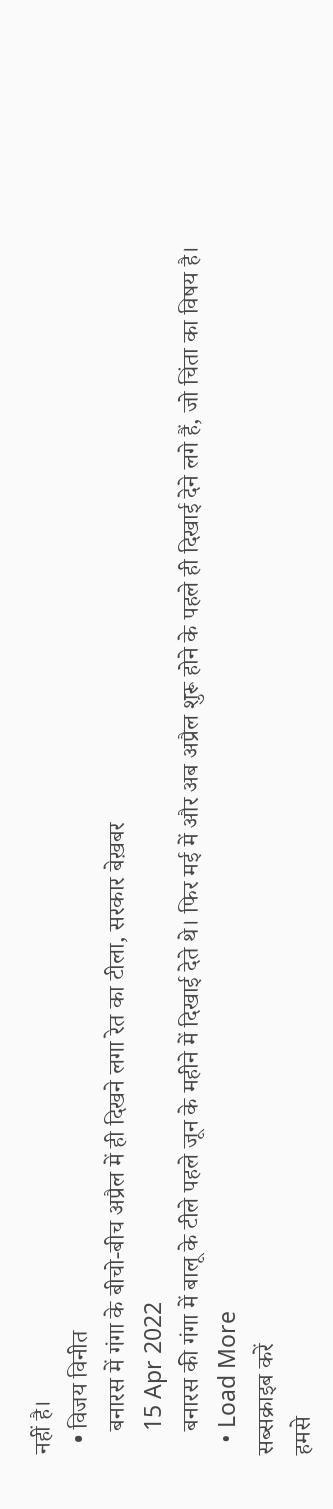नहीं है।
  • विजय विनीत
    बनारस में गंगा के बीचो-बीच अप्रैल में ही दिखने लगा रेत का टीला, सरकार बेख़बर
    15 Apr 2022
    बनारस की गंगा में बालू के टीले पहले जून के महीने में दिखाई देते थे। फिर मई में और अब अप्रैल शुरू होने के पहले ही दिखाई देने लगे हैं, जो चिंता का विषय है।
  • Load More
सब्सक्राइब करें
हमसे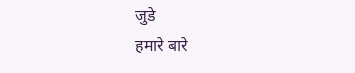जुडे
हमारे बारे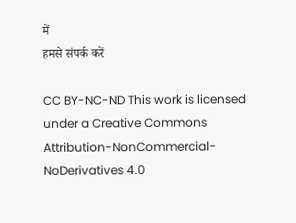में
हमसे संपर्क करें

CC BY-NC-ND This work is licensed under a Creative Commons Attribution-NonCommercial-NoDerivatives 4.0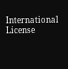International License